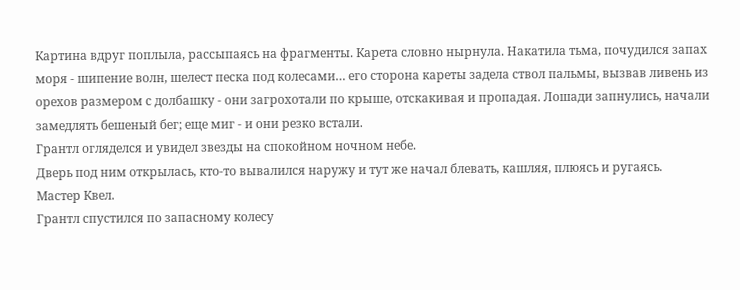Картина вдруг поплыла, рассыпаясь на фрагменты. Карета словно нырнула. Накатила тьма, почудился запах моря - шипение волн, шелест песка под колесами… его сторона кареты задела ствол пальмы, вызвав ливень из орехов размером с долбашку - они загрохотали по крыше, отскакивая и пропадая. Лошади запнулись, начали замедлять бешеный бег; еще миг - и они резко встали.
Грантл огляделся и увидел звезды на спокойном ночном небе.
Дверь под ним открылась, кто-то вывалился наружу и тут же начал блевать, кашляя, плюясь и ругаясь.
Мастер Квел.
Грантл спустился по запасному колесу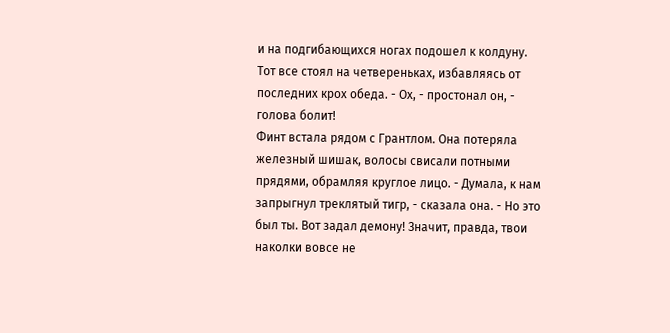и на подгибающихся ногах подошел к колдуну.
Тот все стоял на четвереньках, избавляясь от последних крох обеда. - Ох, - простонал он, - голова болит!
Финт встала рядом с Грантлом. Она потеряла железный шишак, волосы свисали потными прядями, обрамляя круглое лицо. - Думала, к нам запрыгнул треклятый тигр, - сказала она. - Но это был ты. Вот задал демону! Значит, правда, твои наколки вовсе не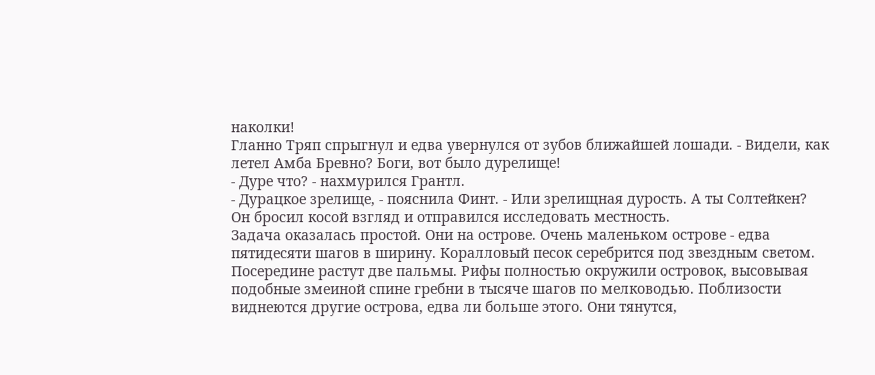наколки!
Гланно Тряп спрыгнул и едва увернулся от зубов ближайшей лошади. - Видели, как летел Амба Бревно? Боги, вот было дурелище!
- Дуре что? - нахмурился Грантл.
- Дурацкое зрелище, - пояснила Финт. - Или зрелищная дурость. А ты Солтейкен?
Он бросил косой взгляд и отправился исследовать местность.
Задача оказалась простой. Они на острове. Очень маленьком острове - едва пятидесяти шагов в ширину. Коралловый песок серебрится под звездным светом. Посередине растут две пальмы. Рифы полностью окружили островок, высовывая подобные змеиной спине гребни в тысяче шагов по мелководью. Поблизости виднеются другие острова, едва ли больше этого. Они тянутся,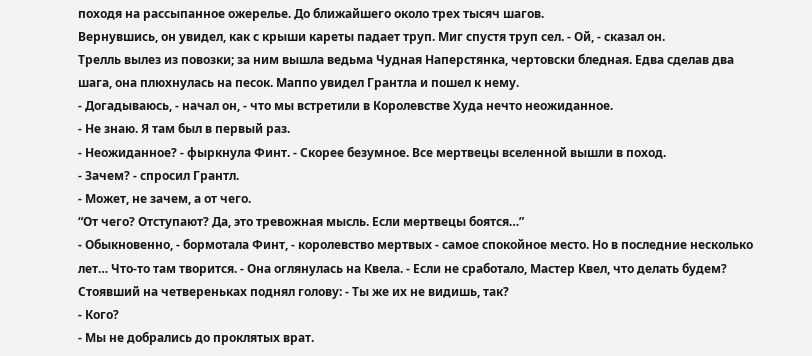походя на рассыпанное ожерелье. До ближайшего около трех тысяч шагов.
Вернувшись, он увидел, как с крыши кареты падает труп. Миг спустя труп сел. - Ой, - сказал он.
Трелль вылез из повозки; за ним вышла ведьма Чудная Наперстянка, чертовски бледная. Едва сделав два шага, она плюхнулась на песок. Маппо увидел Грантла и пошел к нему.
- Догадываюсь, - начал он, - что мы встретили в Королевстве Худа нечто неожиданное.
- Не знаю. Я там был в первый раз.
- Неожиданное? - фыркнула Финт. - Скорее безумное. Все мертвецы вселенной вышли в поход.
- Зачем? - спросил Грантл.
- Может, не зачем, а от чего.
“От чего? Отступают? Да, это тревожная мысль. Если мертвецы боятся…”
- Обыкновенно, - бормотала Финт, - королевство мертвых - самое спокойное место. Но в последние несколько лет… Что-то там творится. - Она оглянулась на Квела. - Если не сработало, Мастер Квел, что делать будем?
Стоявший на четвереньках поднял голову: - Ты же их не видишь, так?
- Кого?
- Мы не добрались до проклятых врат.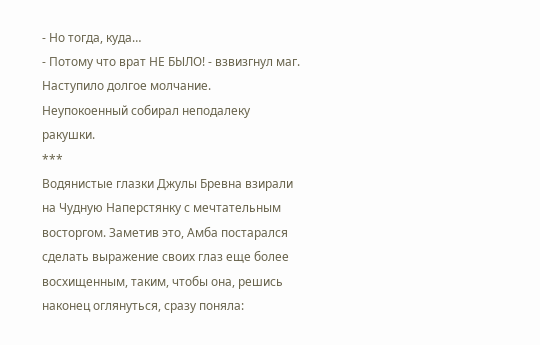- Но тогда, куда…
- Потому что врат НЕ БЫЛО! - взвизгнул маг.
Наступило долгое молчание.
Неупокоенный собирал неподалеку ракушки.
***
Водянистые глазки Джулы Бревна взирали на Чудную Наперстянку с мечтательным восторгом. Заметив это, Амба постарался сделать выражение своих глаз еще более восхищенным, таким, чтобы она, решись наконец оглянуться, сразу поняла: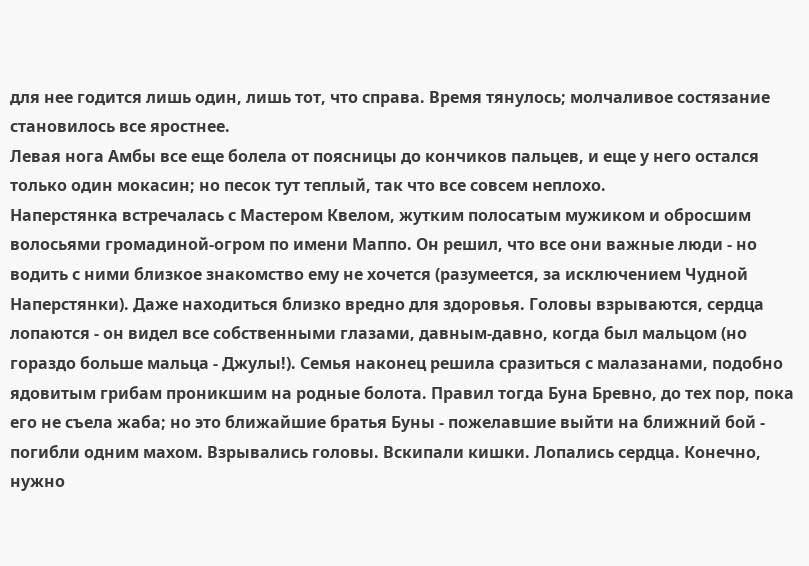для нее годится лишь один, лишь тот, что справа. Время тянулось; молчаливое состязание становилось все яростнее.
Левая нога Амбы все еще болела от поясницы до кончиков пальцев, и еще у него остался только один мокасин; но песок тут теплый, так что все совсем неплохо.
Наперстянка встречалась с Мастером Квелом, жутким полосатым мужиком и обросшим волосьями громадиной-огром по имени Маппо. Он решил, что все они важные люди - но водить с ними близкое знакомство ему не хочется (разумеется, за исключением Чудной Наперстянки). Даже находиться близко вредно для здоровья. Головы взрываются, сердца лопаются - он видел все собственными глазами, давным-давно, когда был мальцом (но гораздо больше мальца - Джулы!). Семья наконец решила сразиться с малазанами, подобно ядовитым грибам проникшим на родные болота. Правил тогда Буна Бревно, до тех пор, пока его не съела жаба; но это ближайшие братья Буны - пожелавшие выйти на ближний бой - погибли одним махом. Взрывались головы. Вскипали кишки. Лопались сердца. Конечно, нужно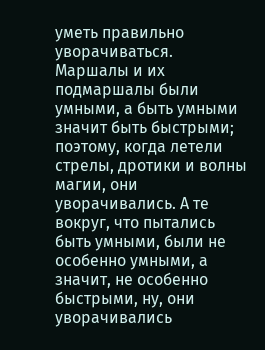уметь правильно уворачиваться. Маршалы и их подмаршалы были умными, а быть умными значит быть быстрыми; поэтому, когда летели стрелы, дротики и волны магии, они уворачивались. А те вокруг, что пытались быть умными, были не особенно умными, а значит, не особенно быстрыми, ну, они уворачивались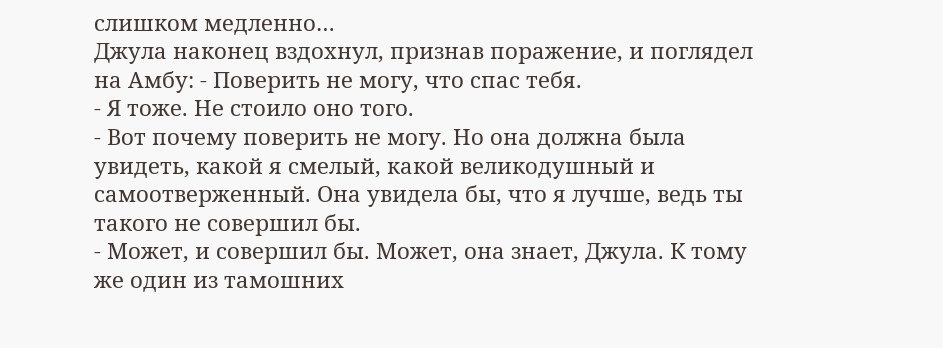слишком медленно…
Джула наконец вздохнул, признав поражение, и поглядел на Амбу: - Поверить не могу, что спас тебя.
- Я тоже. Не стоило оно того.
- Вот почему поверить не могу. Но она должна была увидеть, какой я смелый, какой великодушный и самоотверженный. Она увидела бы, что я лучше, ведь ты такого не совершил бы.
- Может, и совершил бы. Может, она знает, Джула. К тому же один из тамошних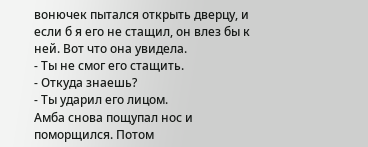вонючек пытался открыть дверцу, и если б я его не стащил, он влез бы к ней. Вот что она увидела.
- Ты не смог его стащить.
- Откуда знаешь?
- Ты ударил его лицом.
Амба снова пощупал нос и поморщился. Потом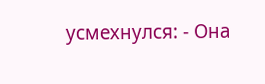усмехнулся: - Она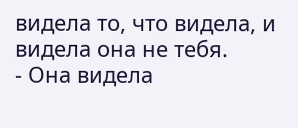видела то, что видела, и видела она не тебя.
- Она видела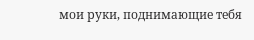мои руки, поднимающие тебя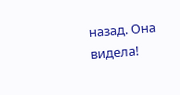назад. Она видела!